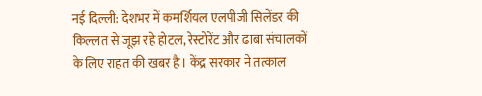नई दिल्ली: देशभर में कमर्शियल एलपीजी सिलेंडर की किल्लत से जूझ रहे होटल, रेस्टोरेंट और ढाबा संचालकों के लिए राहत की खबर है। केंद्र सरकार ने तत्काल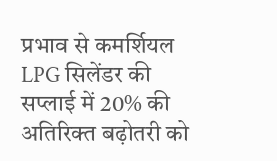प्रभाव से कमर्शियल LPG सिलेंडर की सप्लाई में 20% की अतिरिक्त बढ़ोतरी को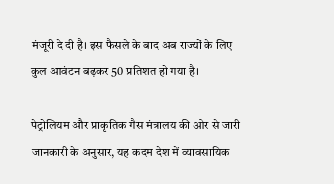मंजूरी दे दी है। इस फैसले के बाद अब राज्यों के लिए कुल आवंटन बढ़कर 50 प्रतिशत हो गया है।

पेट्रोलियम और प्राकृतिक गैस मंत्रालय की ओर से जारी जानकारी के अनुसार, यह कदम देश में व्यावसायिक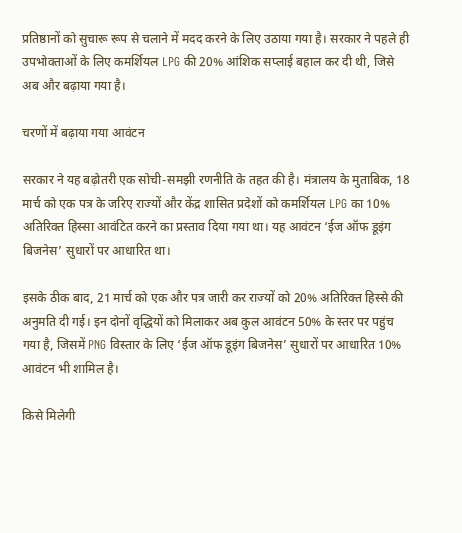प्रतिष्ठानों को सुचारू रूप से चलाने में मदद करने के लिए उठाया गया है। सरकार ने पहले ही उपभोक्ताओं के लिए कमर्शियल LPG की 20% आंशिक सप्लाई बहाल कर दी थी, जिसे अब और बढ़ाया गया है।

चरणों में बढ़ाया गया आवंटन

सरकार ने यह बढ़ोतरी एक सोची-समझी रणनीति के तहत की है। मंत्रालय के मुताबिक, 18 मार्च को एक पत्र के जरिए राज्यों और केंद्र शासित प्रदेशों को कमर्शियल LPG का 10% अतिरिक्त हिस्सा आवंटित करने का प्रस्ताव दिया गया था। यह आवंटन ‘ईज ऑफ डूइंग बिजनेस’ सुधारों पर आधारित था।

इसके ठीक बाद, 21 मार्च को एक और पत्र जारी कर राज्यों को 20% अतिरिक्त हिस्से की अनुमति दी गई। इन दोनों वृद्धियों को मिलाकर अब कुल आवंटन 50% के स्तर पर पहुंच गया है, जिसमें PNG विस्तार के लिए ‘ईज ऑफ डूइंग बिजनेस’ सुधारों पर आधारित 10% आवंटन भी शामिल है।

किसे मिलेगी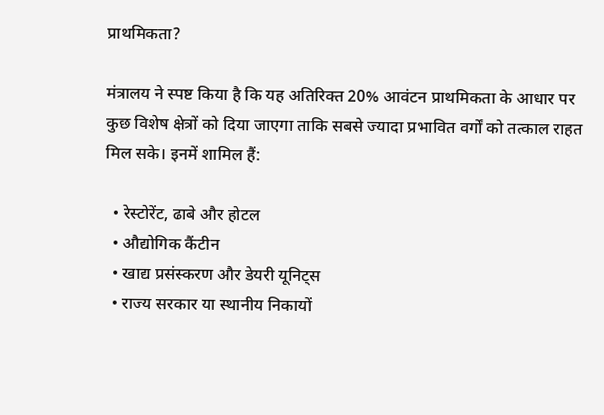प्राथमिकता?

मंत्रालय ने स्पष्ट किया है कि यह अतिरिक्त 20% आवंटन प्राथमिकता के आधार पर कुछ विशेष क्षेत्रों को दिया जाएगा ताकि सबसे ज्यादा प्रभावित वर्गों को तत्काल राहत मिल सके। इनमें शामिल हैं:

  • रेस्टोरेंट, ढाबे और होटल
  • औद्योगिक कैंटीन
  • खाद्य प्रसंस्करण और डेयरी यूनिट्स
  • राज्य सरकार या स्थानीय निकायों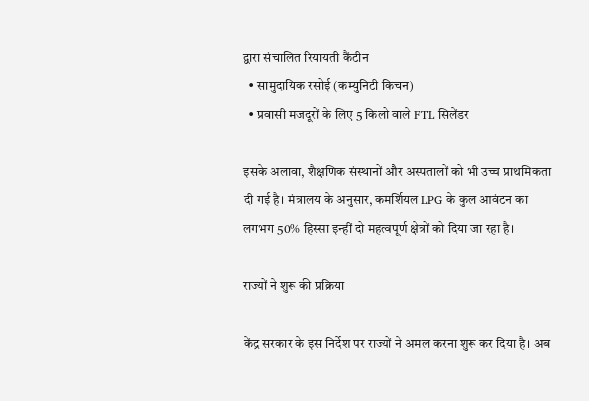द्वारा संचालित रियायती कैंटीन
  • सामुदायिक रसोई (कम्युनिटी किचन)
  • प्रवासी मजदूरों के लिए 5 किलो वाले FTL सिलेंडर

इसके अलावा, शैक्षणिक संस्थानों और अस्पतालों को भी उच्च प्राथमिकता दी गई है। मंत्रालय के अनुसार, कमर्शियल LPG के कुल आवंटन का लगभग 50% हिस्सा इन्हीं दो महत्वपूर्ण क्षेत्रों को दिया जा रहा है।

राज्यों ने शुरू की प्रक्रिया

केंद्र सरकार के इस निर्देश पर राज्यों ने अमल करना शुरू कर दिया है। अब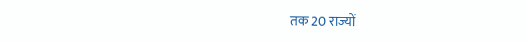तक 20 राज्यों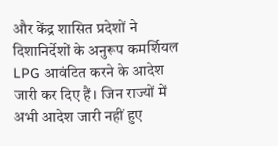और केंद्र शासित प्रदेशों ने दिशानिर्देशों के अनुरूप कमर्शियल LPG आवंटित करने के आदेश जारी कर दिए हैं। जिन राज्यों में अभी आदेश जारी नहीं हुए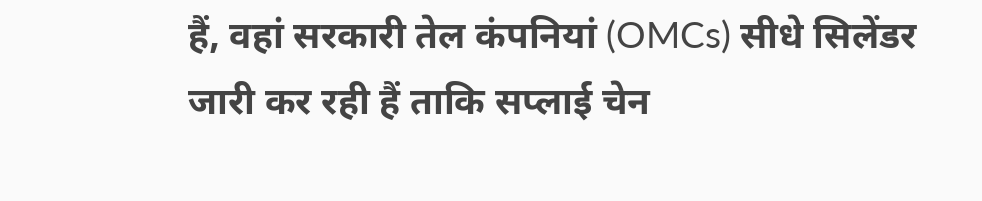हैं, वहां सरकारी तेल कंपनियां (OMCs) सीधे सिलेंडर जारी कर रही हैं ताकि सप्लाई चेन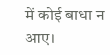में कोई बाधा न आए।